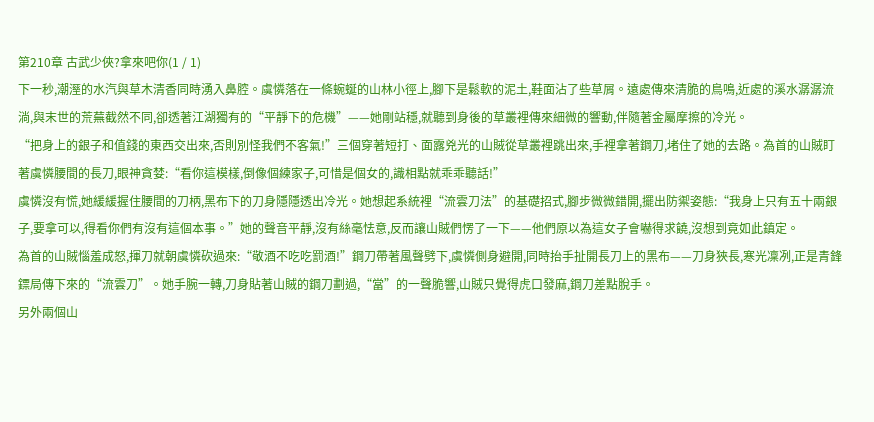第210章 古武少俠?拿來吧你(1 / 1)
下一秒,潮溼的水汽與草木清香同時湧入鼻腔。虞憐落在一條蜿蜒的山林小徑上,腳下是鬆軟的泥土,鞋面沾了些草屑。遠處傳來清脆的鳥鳴,近處的溪水潺潺流淌,與末世的荒蕪截然不同,卻透著江湖獨有的“平靜下的危機”——她剛站穩,就聽到身後的草叢裡傳來細微的響動,伴隨著金屬摩擦的冷光。
“把身上的銀子和值錢的東西交出來,否則別怪我們不客氣!”三個穿著短打、面露兇光的山賊從草叢裡跳出來,手裡拿著鋼刀,堵住了她的去路。為首的山賊盯著虞憐腰間的長刀,眼神貪婪:“看你這模樣,倒像個練家子,可惜是個女的,識相點就乖乖聽話!”
虞憐沒有慌,她緩緩握住腰間的刀柄,黑布下的刀身隱隱透出冷光。她想起系統裡“流雲刀法”的基礎招式,腳步微微錯開,擺出防禦姿態:“我身上只有五十兩銀子,要拿可以,得看你們有沒有這個本事。”她的聲音平靜,沒有絲毫怯意,反而讓山賊們愣了一下——他們原以為這女子會嚇得求饒,沒想到竟如此鎮定。
為首的山賊惱羞成怒,揮刀就朝虞憐砍過來:“敬酒不吃吃罰酒!”鋼刀帶著風聲劈下,虞憐側身避開,同時抬手扯開長刀上的黑布——刀身狹長,寒光凜冽,正是青鋒鏢局傳下來的“流雲刀”。她手腕一轉,刀身貼著山賊的鋼刀劃過,“當”的一聲脆響,山賊只覺得虎口發麻,鋼刀差點脫手。
另外兩個山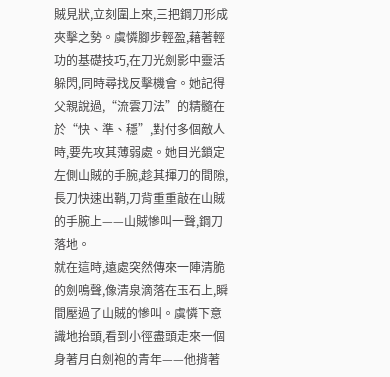賊見狀,立刻圍上來,三把鋼刀形成夾擊之勢。虞憐腳步輕盈,藉著輕功的基礎技巧,在刀光劍影中靈活躲閃,同時尋找反擊機會。她記得父親說過,“流雲刀法”的精髓在於“快、準、穩”,對付多個敵人時,要先攻其薄弱處。她目光鎖定左側山賊的手腕,趁其揮刀的間隙,長刀快速出鞘,刀背重重敲在山賊的手腕上——山賊慘叫一聲,鋼刀落地。
就在這時,遠處突然傳來一陣清脆的劍鳴聲,像清泉滴落在玉石上,瞬間壓過了山賊的慘叫。虞憐下意識地抬頭,看到小徑盡頭走來一個身著月白劍袍的青年——他揹著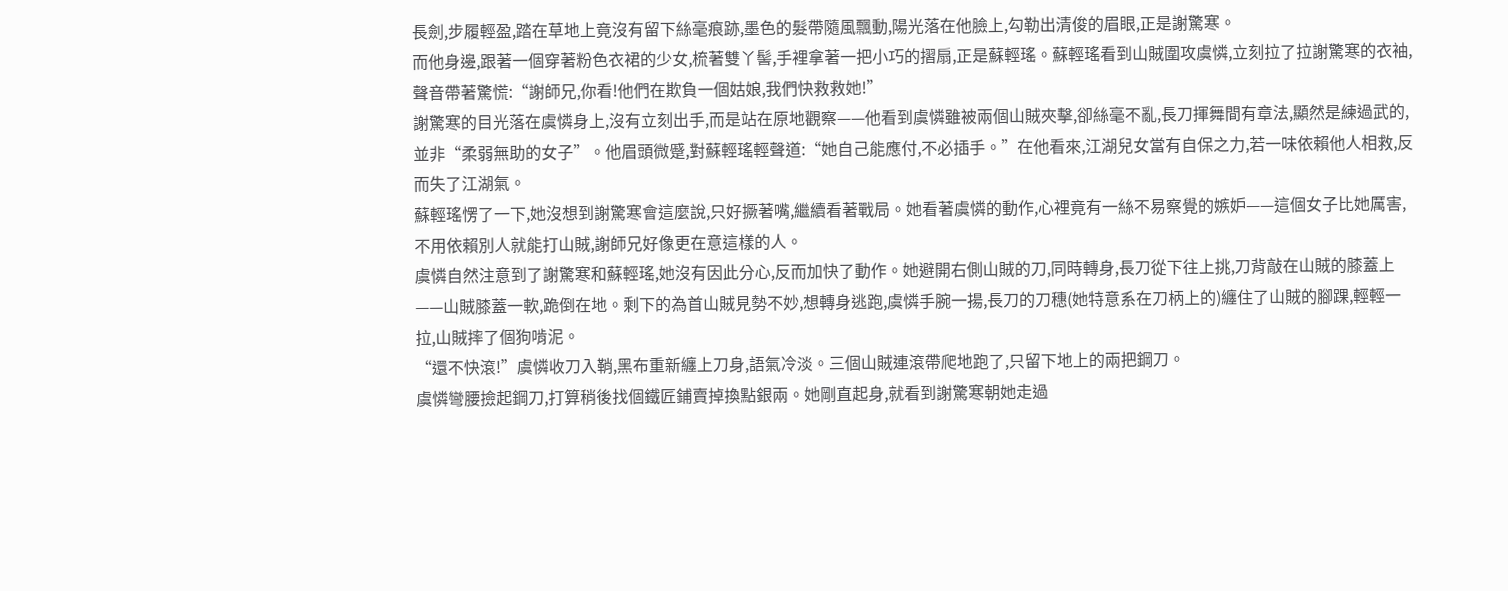長劍,步履輕盈,踏在草地上竟沒有留下絲毫痕跡,墨色的髮帶隨風飄動,陽光落在他臉上,勾勒出清俊的眉眼,正是謝驚寒。
而他身邊,跟著一個穿著粉色衣裙的少女,梳著雙丫髻,手裡拿著一把小巧的摺扇,正是蘇輕瑤。蘇輕瑤看到山賊圍攻虞憐,立刻拉了拉謝驚寒的衣袖,聲音帶著驚慌:“謝師兄,你看!他們在欺負一個姑娘,我們快救救她!”
謝驚寒的目光落在虞憐身上,沒有立刻出手,而是站在原地觀察——他看到虞憐雖被兩個山賊夾擊,卻絲毫不亂,長刀揮舞間有章法,顯然是練過武的,並非“柔弱無助的女子”。他眉頭微蹙,對蘇輕瑤輕聲道:“她自己能應付,不必插手。”在他看來,江湖兒女當有自保之力,若一味依賴他人相救,反而失了江湖氣。
蘇輕瑤愣了一下,她沒想到謝驚寒會這麼說,只好撅著嘴,繼續看著戰局。她看著虞憐的動作,心裡竟有一絲不易察覺的嫉妒——這個女子比她厲害,不用依賴別人就能打山賊,謝師兄好像更在意這樣的人。
虞憐自然注意到了謝驚寒和蘇輕瑤,她沒有因此分心,反而加快了動作。她避開右側山賊的刀,同時轉身,長刀從下往上挑,刀背敲在山賊的膝蓋上——山賊膝蓋一軟,跪倒在地。剩下的為首山賊見勢不妙,想轉身逃跑,虞憐手腕一揚,長刀的刀穗(她特意系在刀柄上的)纏住了山賊的腳踝,輕輕一拉,山賊摔了個狗啃泥。
“還不快滾!”虞憐收刀入鞘,黑布重新纏上刀身,語氣冷淡。三個山賊連滾帶爬地跑了,只留下地上的兩把鋼刀。
虞憐彎腰撿起鋼刀,打算稍後找個鐵匠鋪賣掉換點銀兩。她剛直起身,就看到謝驚寒朝她走過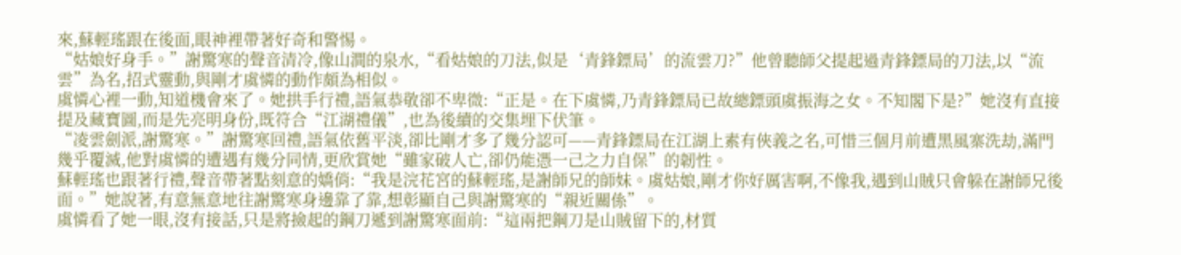來,蘇輕瑤跟在後面,眼神裡帶著好奇和警惕。
“姑娘好身手。”謝驚寒的聲音清冷,像山澗的泉水,“看姑娘的刀法,似是‘青鋒鏢局’的流雲刀?”他曾聽師父提起過青鋒鏢局的刀法,以“流雲”為名,招式靈動,與剛才虞憐的動作頗為相似。
虞憐心裡一動,知道機會來了。她拱手行禮,語氣恭敬卻不卑微:“正是。在下虞憐,乃青鋒鏢局已故總鏢頭虞振海之女。不知閣下是?”她沒有直接提及藏寶圖,而是先亮明身份,既符合“江湖禮儀”,也為後續的交集埋下伏筆。
“凌雲劍派,謝驚寒。”謝驚寒回禮,語氣依舊平淡,卻比剛才多了幾分認可——青鋒鏢局在江湖上素有俠義之名,可惜三個月前遭黑風寨洗劫,滿門幾乎覆滅,他對虞憐的遭遇有幾分同情,更欣賞她“雖家破人亡,卻仍能憑一己之力自保”的韌性。
蘇輕瑤也跟著行禮,聲音帶著點刻意的嬌俏:“我是浣花宮的蘇輕瑤,是謝師兄的師妹。虞姑娘,剛才你好厲害啊,不像我,遇到山賊只會躲在謝師兄後面。”她說著,有意無意地往謝驚寒身邊靠了靠,想彰顯自己與謝驚寒的“親近關係”。
虞憐看了她一眼,沒有接話,只是將撿起的鋼刀遞到謝驚寒面前:“這兩把鋼刀是山賊留下的,材質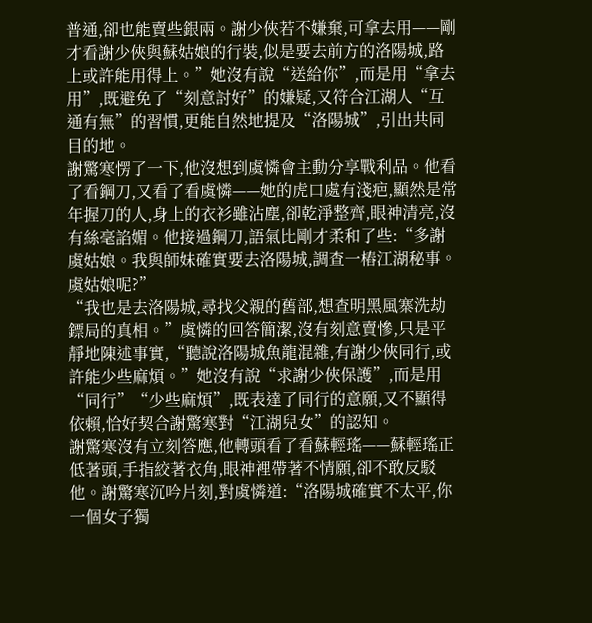普通,卻也能賣些銀兩。謝少俠若不嫌棄,可拿去用——剛才看謝少俠與蘇姑娘的行裝,似是要去前方的洛陽城,路上或許能用得上。”她沒有說“送給你”,而是用“拿去用”,既避免了“刻意討好”的嫌疑,又符合江湖人“互通有無”的習慣,更能自然地提及“洛陽城”,引出共同目的地。
謝驚寒愣了一下,他沒想到虞憐會主動分享戰利品。他看了看鋼刀,又看了看虞憐——她的虎口處有淺疤,顯然是常年握刀的人,身上的衣衫雖沾塵,卻乾淨整齊,眼神清亮,沒有絲毫諂媚。他接過鋼刀,語氣比剛才柔和了些:“多謝虞姑娘。我與師妹確實要去洛陽城,調查一樁江湖秘事。虞姑娘呢?”
“我也是去洛陽城,尋找父親的舊部,想查明黑風寨洗劫鏢局的真相。”虞憐的回答簡潔,沒有刻意賣慘,只是平靜地陳述事實,“聽說洛陽城魚龍混雜,有謝少俠同行,或許能少些麻煩。”她沒有說“求謝少俠保護”,而是用“同行”“少些麻煩”,既表達了同行的意願,又不顯得依賴,恰好契合謝驚寒對“江湖兒女”的認知。
謝驚寒沒有立刻答應,他轉頭看了看蘇輕瑤——蘇輕瑤正低著頭,手指絞著衣角,眼神裡帶著不情願,卻不敢反駁他。謝驚寒沉吟片刻,對虞憐道:“洛陽城確實不太平,你一個女子獨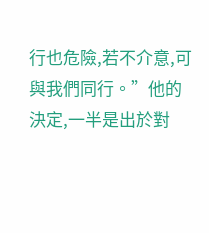行也危險,若不介意,可與我們同行。”他的決定,一半是出於對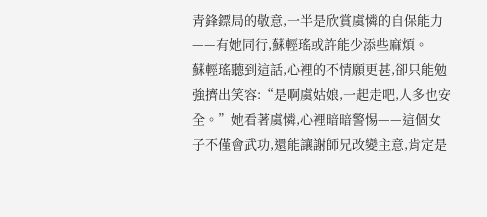青鋒鏢局的敬意,一半是欣賞虞憐的自保能力——有她同行,蘇輕瑤或許能少添些麻煩。
蘇輕瑤聽到這話,心裡的不情願更甚,卻只能勉強擠出笑容:“是啊虞姑娘,一起走吧,人多也安全。”她看著虞憐,心裡暗暗警惕——這個女子不僅會武功,還能讓謝師兄改變主意,肯定是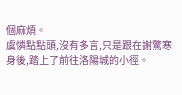個麻煩。
虞憐點點頭,沒有多言,只是跟在謝驚寒身後,踏上了前往洛陽城的小徑。